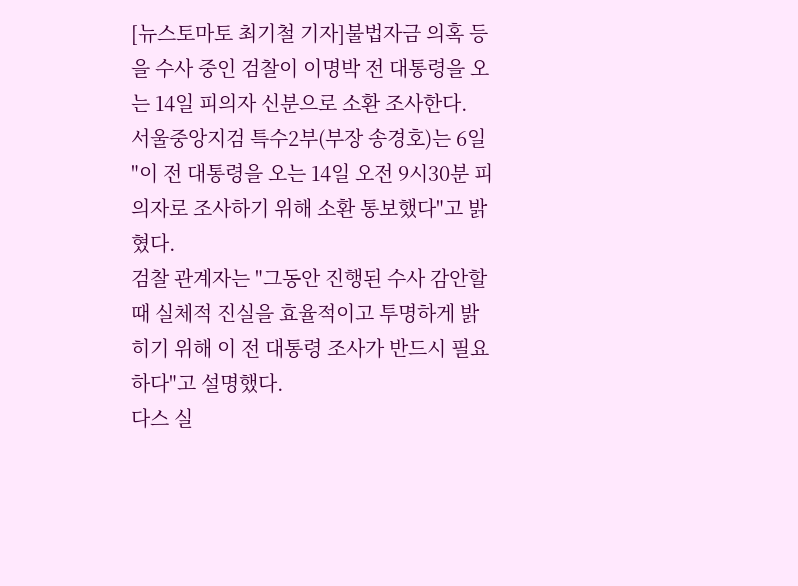[뉴스토마토 최기철 기자]불법자금 의혹 등을 수사 중인 검찰이 이명박 전 대통령을 오는 14일 피의자 신분으로 소환 조사한다.
서울중앙지검 특수2부(부장 송경호)는 6일 "이 전 대통령을 오는 14일 오전 9시30분 피의자로 조사하기 위해 소환 통보했다"고 밝혔다.
검찰 관계자는 "그동안 진행된 수사 감안할 때 실체적 진실을 효율적이고 투명하게 밝히기 위해 이 전 대통령 조사가 반드시 필요하다"고 설명했다.
다스 실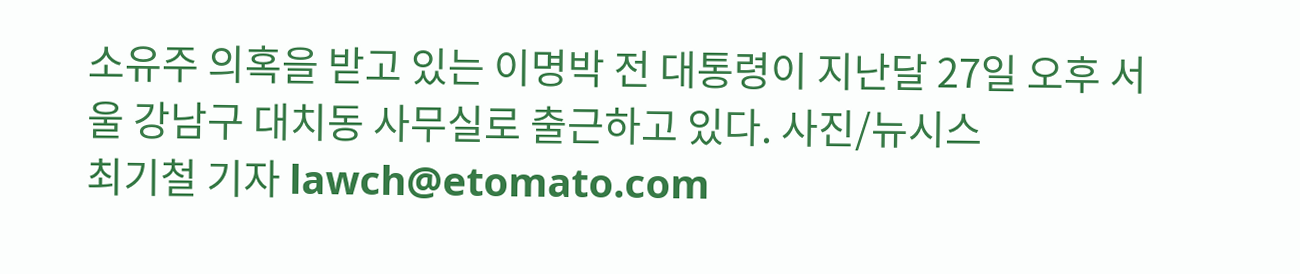소유주 의혹을 받고 있는 이명박 전 대통령이 지난달 27일 오후 서울 강남구 대치동 사무실로 출근하고 있다. 사진/뉴시스
최기철 기자 lawch@etomato.com